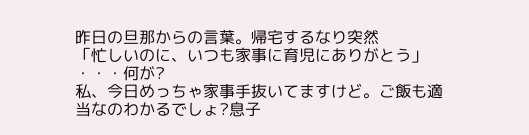昨日の旦那からの言葉。帰宅するなり突然
「忙しいのに、いつも家事に育児にありがとう」
・・・何が?
私、今日めっちゃ家事手抜いてますけど。ご飯も適当なのわかるでしょ?息子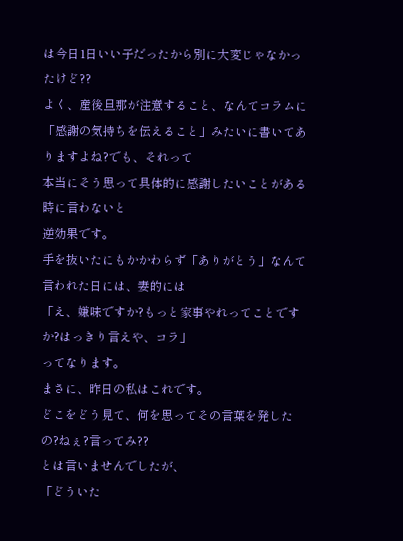は今日1日いい子だったから別に大変じゃなかったけど??
よく、産後旦那が注意すること、なんてコラムに「感謝の気持ちを伝えること」みたいに書いてありますよね?でも、それって
本当にそう思って具体的に感謝したいことがある時に言わないと
逆効果です。
手を抜いたにもかかわらず「ありがとう」なんて言われた日には、妻的には
「え、嫌味ですか?もっと家事やれってことですか?はっきり言えや、コラ」
ってなります。
まさに、昨日の私はこれです。
どこをどう見て、何を思ってその言葉を発したの?ねぇ?言ってみ??
とは言いませんでしたが、
「どういた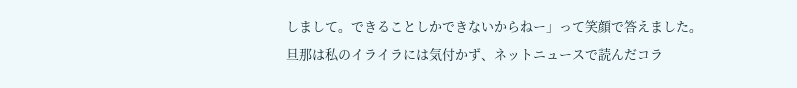しまして。できることしかできないからねー」って笑顔で答えました。
旦那は私のイライラには気付かず、ネットニュースで読んだコラ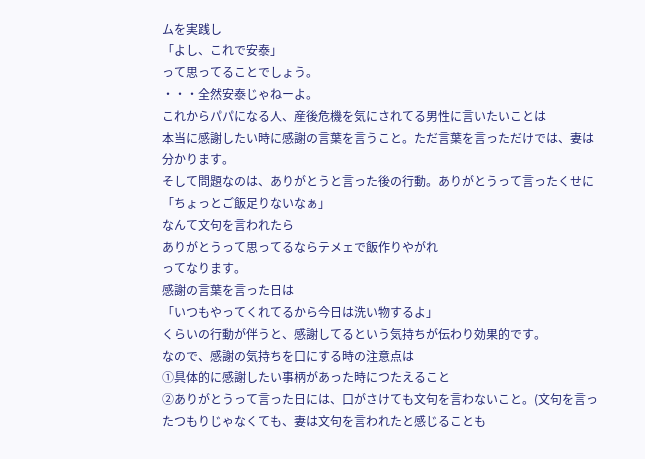ムを実践し
「よし、これで安泰」
って思ってることでしょう。
・・・全然安泰じゃねーよ。
これからパパになる人、産後危機を気にされてる男性に言いたいことは
本当に感謝したい時に感謝の言葉を言うこと。ただ言葉を言っただけでは、妻は分かります。
そして問題なのは、ありがとうと言った後の行動。ありがとうって言ったくせに
「ちょっとご飯足りないなぁ」
なんて文句を言われたら
ありがとうって思ってるならテメェで飯作りやがれ
ってなります。
感謝の言葉を言った日は
「いつもやってくれてるから今日は洗い物するよ」
くらいの行動が伴うと、感謝してるという気持ちが伝わり効果的です。
なので、感謝の気持ちを口にする時の注意点は
①具体的に感謝したい事柄があった時につたえること
②ありがとうって言った日には、口がさけても文句を言わないこと。(文句を言ったつもりじゃなくても、妻は文句を言われたと感じることも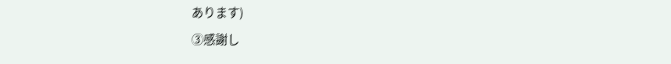あります)
③感謝し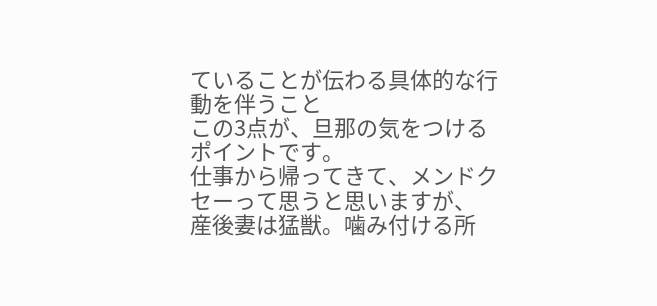ていることが伝わる具体的な行動を伴うこと
この3点が、旦那の気をつけるポイントです。
仕事から帰ってきて、メンドクセーって思うと思いますが、
産後妻は猛獣。噛み付ける所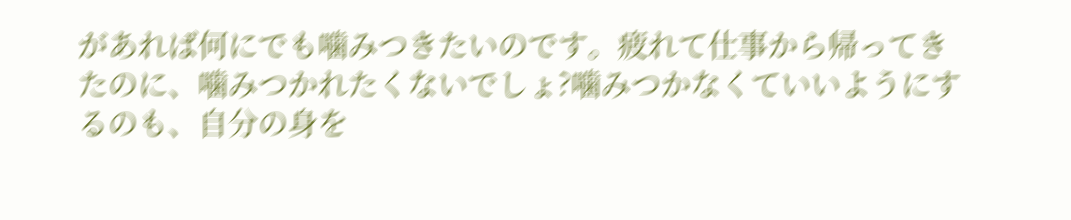があれば何にでも噛みつきたいのです。疲れて仕事から帰ってきたのに、噛みつかれたくないでしょ?噛みつかなくていいようにするのも、自分の身を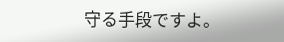守る手段ですよ。